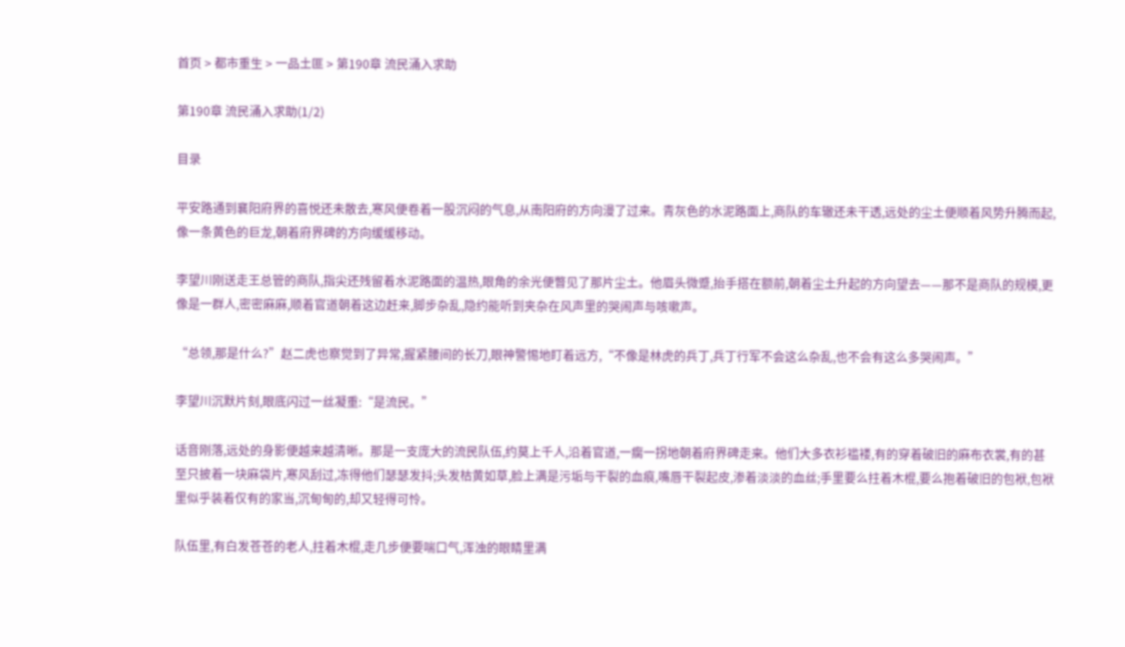首页 > 都市重生 > 一品土匪 > 第190章 流民涌入求助

第190章 流民涌入求助(1/2)

目录

平安路通到襄阳府界的喜悦还未散去,寒风便卷着一股沉闷的气息,从南阳府的方向漫了过来。青灰色的水泥路面上,商队的车辙还未干透,远处的尘土便顺着风势升腾而起,像一条黄色的巨龙,朝着府界碑的方向缓缓移动。

李望川刚送走王总管的商队,指尖还残留着水泥路面的温热,眼角的余光便瞥见了那片尘土。他眉头微蹙,抬手搭在额前,朝着尘土升起的方向望去——那不是商队的规模,更像是一群人,密密麻麻,顺着官道朝着这边赶来,脚步杂乱,隐约能听到夹杂在风声里的哭闹声与咳嗽声。

“总领,那是什么?”赵二虎也察觉到了异常,握紧腰间的长刀,眼神警惕地盯着远方,“不像是林虎的兵丁,兵丁行军不会这么杂乱,也不会有这么多哭闹声。”

李望川沉默片刻,眼底闪过一丝凝重:“是流民。”

话音刚落,远处的身影便越来越清晰。那是一支庞大的流民队伍,约莫上千人,沿着官道,一瘸一拐地朝着府界碑走来。他们大多衣衫褴褛,有的穿着破旧的麻布衣裳,有的甚至只披着一块麻袋片,寒风刮过,冻得他们瑟瑟发抖;头发枯黄如草,脸上满是污垢与干裂的血痕,嘴唇干裂起皮,渗着淡淡的血丝;手里要么拄着木棍,要么抱着破旧的包袱,包袱里似乎装着仅有的家当,沉甸甸的,却又轻得可怜。

队伍里,有白发苍苍的老人,拄着木棍,走几步便要喘口气,浑浊的眼睛里满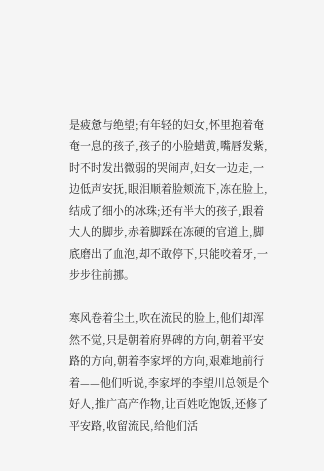是疲惫与绝望;有年轻的妇女,怀里抱着奄奄一息的孩子,孩子的小脸蜡黄,嘴唇发紫,时不时发出微弱的哭闹声,妇女一边走,一边低声安抚,眼泪顺着脸颊流下,冻在脸上,结成了细小的冰珠;还有半大的孩子,跟着大人的脚步,赤着脚踩在冻硬的官道上,脚底磨出了血泡,却不敢停下,只能咬着牙,一步步往前挪。

寒风卷着尘土,吹在流民的脸上,他们却浑然不觉,只是朝着府界碑的方向,朝着平安路的方向,朝着李家坪的方向,艰难地前行着——他们听说,李家坪的李望川总领是个好人,推广高产作物,让百姓吃饱饭,还修了平安路,收留流民,给他们活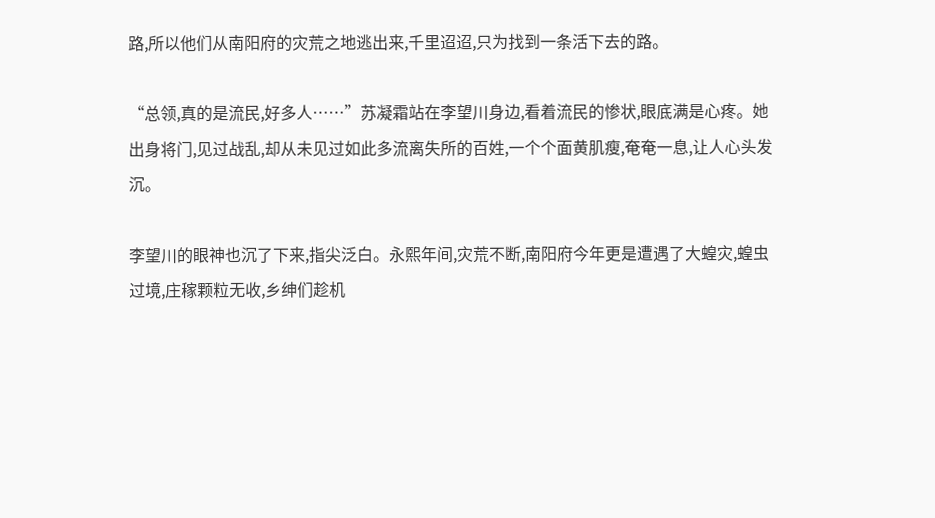路,所以他们从南阳府的灾荒之地逃出来,千里迢迢,只为找到一条活下去的路。

“总领,真的是流民,好多人……”苏凝霜站在李望川身边,看着流民的惨状,眼底满是心疼。她出身将门,见过战乱,却从未见过如此多流离失所的百姓,一个个面黄肌瘦,奄奄一息,让人心头发沉。

李望川的眼神也沉了下来,指尖泛白。永熙年间,灾荒不断,南阳府今年更是遭遇了大蝗灾,蝗虫过境,庄稼颗粒无收,乡绅们趁机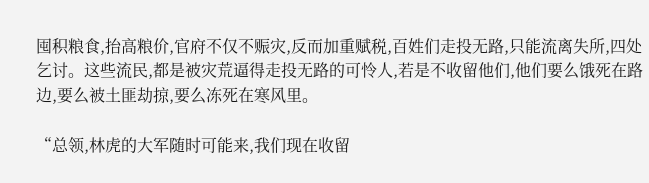囤积粮食,抬高粮价,官府不仅不赈灾,反而加重赋税,百姓们走投无路,只能流离失所,四处乞讨。这些流民,都是被灾荒逼得走投无路的可怜人,若是不收留他们,他们要么饿死在路边,要么被土匪劫掠,要么冻死在寒风里。

“总领,林虎的大军随时可能来,我们现在收留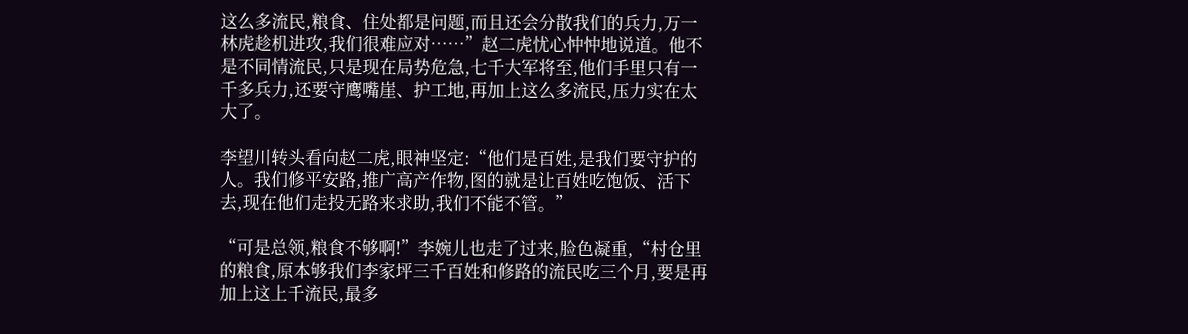这么多流民,粮食、住处都是问题,而且还会分散我们的兵力,万一林虎趁机进攻,我们很难应对……”赵二虎忧心忡忡地说道。他不是不同情流民,只是现在局势危急,七千大军将至,他们手里只有一千多兵力,还要守鹰嘴崖、护工地,再加上这么多流民,压力实在太大了。

李望川转头看向赵二虎,眼神坚定:“他们是百姓,是我们要守护的人。我们修平安路,推广高产作物,图的就是让百姓吃饱饭、活下去,现在他们走投无路来求助,我们不能不管。”

“可是总领,粮食不够啊!”李婉儿也走了过来,脸色凝重,“村仓里的粮食,原本够我们李家坪三千百姓和修路的流民吃三个月,要是再加上这上千流民,最多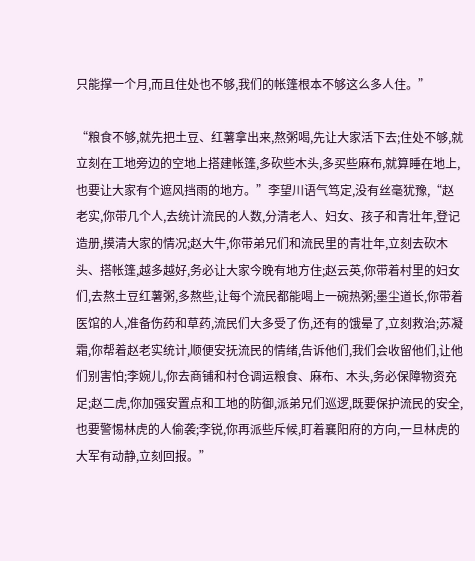只能撑一个月,而且住处也不够,我们的帐篷根本不够这么多人住。”

“粮食不够,就先把土豆、红薯拿出来,熬粥喝,先让大家活下去;住处不够,就立刻在工地旁边的空地上搭建帐篷,多砍些木头,多买些麻布,就算睡在地上,也要让大家有个遮风挡雨的地方。”李望川语气笃定,没有丝毫犹豫,“赵老实,你带几个人,去统计流民的人数,分清老人、妇女、孩子和青壮年,登记造册,摸清大家的情况;赵大牛,你带弟兄们和流民里的青壮年,立刻去砍木头、搭帐篷,越多越好,务必让大家今晚有地方住;赵云英,你带着村里的妇女们,去熬土豆红薯粥,多熬些,让每个流民都能喝上一碗热粥;墨尘道长,你带着医馆的人,准备伤药和草药,流民们大多受了伤,还有的饿晕了,立刻救治;苏凝霜,你帮着赵老实统计,顺便安抚流民的情绪,告诉他们,我们会收留他们,让他们别害怕;李婉儿,你去商铺和村仓调运粮食、麻布、木头,务必保障物资充足;赵二虎,你加强安置点和工地的防御,派弟兄们巡逻,既要保护流民的安全,也要警惕林虎的人偷袭;李锐,你再派些斥候,盯着襄阳府的方向,一旦林虎的大军有动静,立刻回报。”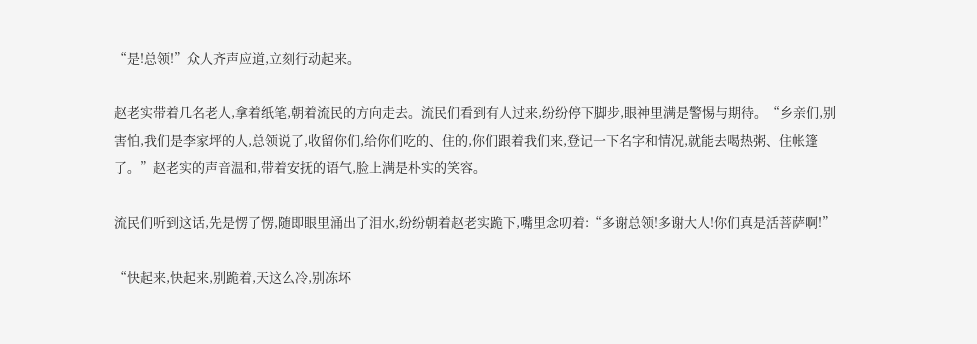“是!总领!”众人齐声应道,立刻行动起来。

赵老实带着几名老人,拿着纸笔,朝着流民的方向走去。流民们看到有人过来,纷纷停下脚步,眼神里满是警惕与期待。“乡亲们,别害怕,我们是李家坪的人,总领说了,收留你们,给你们吃的、住的,你们跟着我们来,登记一下名字和情况,就能去喝热粥、住帐篷了。”赵老实的声音温和,带着安抚的语气,脸上满是朴实的笑容。

流民们听到这话,先是愣了愣,随即眼里涌出了泪水,纷纷朝着赵老实跪下,嘴里念叨着:“多谢总领!多谢大人!你们真是活菩萨啊!”

“快起来,快起来,别跪着,天这么冷,别冻坏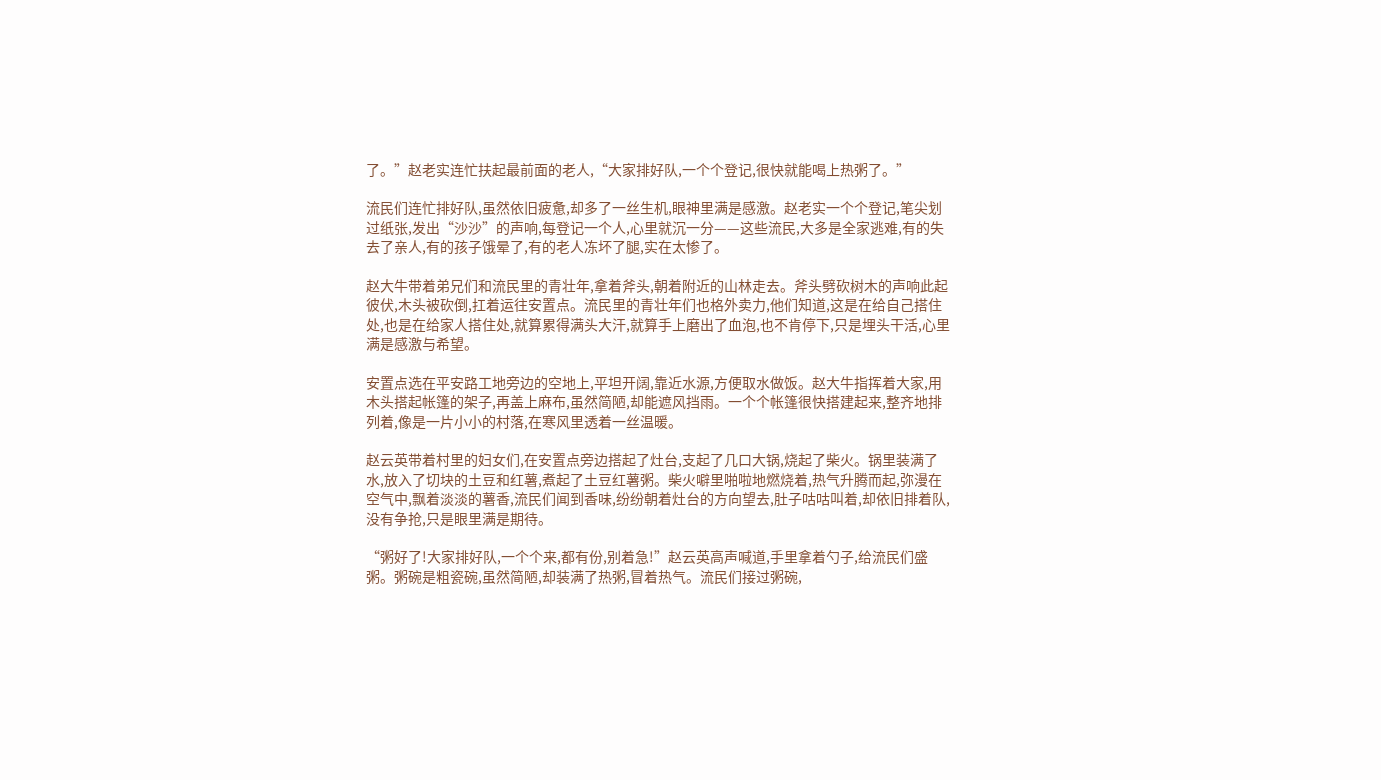了。”赵老实连忙扶起最前面的老人,“大家排好队,一个个登记,很快就能喝上热粥了。”

流民们连忙排好队,虽然依旧疲惫,却多了一丝生机,眼神里满是感激。赵老实一个个登记,笔尖划过纸张,发出“沙沙”的声响,每登记一个人,心里就沉一分——这些流民,大多是全家逃难,有的失去了亲人,有的孩子饿晕了,有的老人冻坏了腿,实在太惨了。

赵大牛带着弟兄们和流民里的青壮年,拿着斧头,朝着附近的山林走去。斧头劈砍树木的声响此起彼伏,木头被砍倒,扛着运往安置点。流民里的青壮年们也格外卖力,他们知道,这是在给自己搭住处,也是在给家人搭住处,就算累得满头大汗,就算手上磨出了血泡,也不肯停下,只是埋头干活,心里满是感激与希望。

安置点选在平安路工地旁边的空地上,平坦开阔,靠近水源,方便取水做饭。赵大牛指挥着大家,用木头搭起帐篷的架子,再盖上麻布,虽然简陋,却能遮风挡雨。一个个帐篷很快搭建起来,整齐地排列着,像是一片小小的村落,在寒风里透着一丝温暖。

赵云英带着村里的妇女们,在安置点旁边搭起了灶台,支起了几口大锅,烧起了柴火。锅里装满了水,放入了切块的土豆和红薯,煮起了土豆红薯粥。柴火噼里啪啦地燃烧着,热气升腾而起,弥漫在空气中,飘着淡淡的薯香,流民们闻到香味,纷纷朝着灶台的方向望去,肚子咕咕叫着,却依旧排着队,没有争抢,只是眼里满是期待。

“粥好了!大家排好队,一个个来,都有份,别着急!”赵云英高声喊道,手里拿着勺子,给流民们盛粥。粥碗是粗瓷碗,虽然简陋,却装满了热粥,冒着热气。流民们接过粥碗,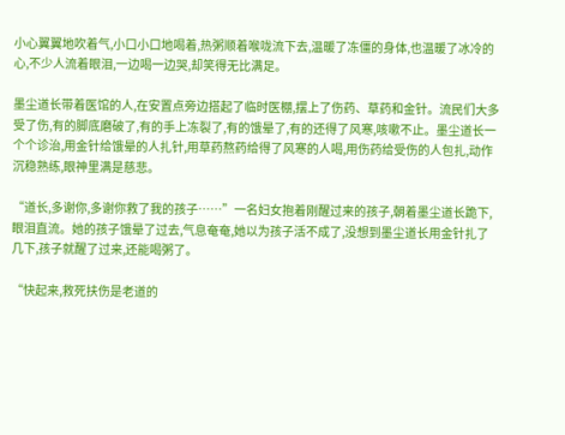小心翼翼地吹着气,小口小口地喝着,热粥顺着喉咙流下去,温暖了冻僵的身体,也温暖了冰冷的心,不少人流着眼泪,一边喝一边哭,却笑得无比满足。

墨尘道长带着医馆的人,在安置点旁边搭起了临时医棚,摆上了伤药、草药和金针。流民们大多受了伤,有的脚底磨破了,有的手上冻裂了,有的饿晕了,有的还得了风寒,咳嗽不止。墨尘道长一个个诊治,用金针给饿晕的人扎针,用草药熬药给得了风寒的人喝,用伤药给受伤的人包扎,动作沉稳熟练,眼神里满是慈悲。

“道长,多谢你,多谢你救了我的孩子……”一名妇女抱着刚醒过来的孩子,朝着墨尘道长跪下,眼泪直流。她的孩子饿晕了过去,气息奄奄,她以为孩子活不成了,没想到墨尘道长用金针扎了几下,孩子就醒了过来,还能喝粥了。

“快起来,救死扶伤是老道的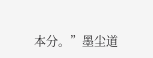本分。”墨尘道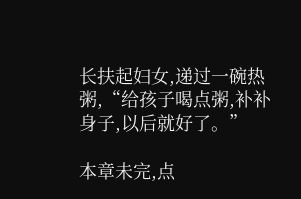长扶起妇女,递过一碗热粥,“给孩子喝点粥,补补身子,以后就好了。”

本章未完,点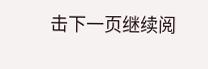击下一页继续阅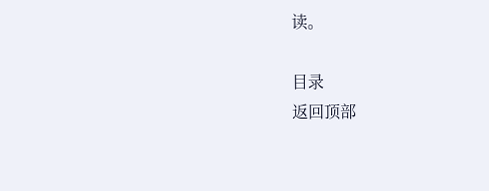读。

目录
返回顶部